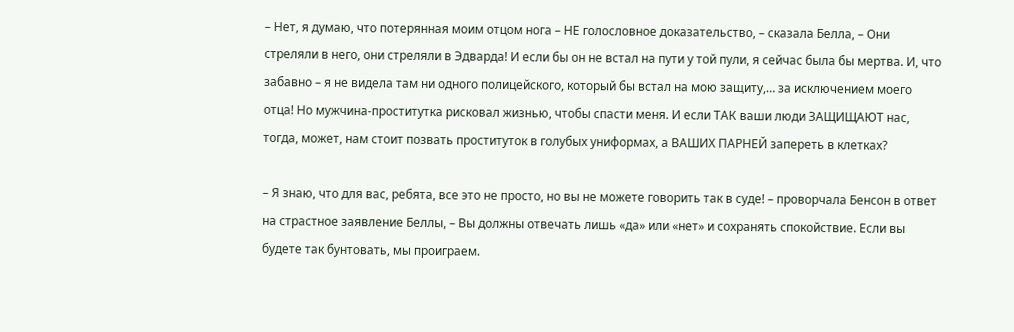– Нет, я думаю, что потерянная моим отцом нога – НЕ голословное доказательство, – сказала Белла, – Они стреляли в него, они стреляли в Эдварда! И если бы он не встал на пути у той пули, я сейчас была бы мертва. И, что забавно – я не видела там ни одного полицейского, который бы встал на мою защиту,… за исключением моего отца! Но мужчина-проститутка рисковал жизнью, чтобы спасти меня. И если ТАК ваши люди ЗАЩИЩАЮТ нас, тогда, может, нам стоит позвать проституток в голубых униформах, а ВАШИХ ПАРНЕЙ запереть в клетках?

– Я знаю, что для вас, ребята, все это не просто, но вы не можете говорить так в суде! – проворчала Бенсон в ответ на страстное заявление Беллы, – Вы должны отвечать лишь «да» или «нет» и сохранять спокойствие. Если вы будете так бунтовать, мы проиграем.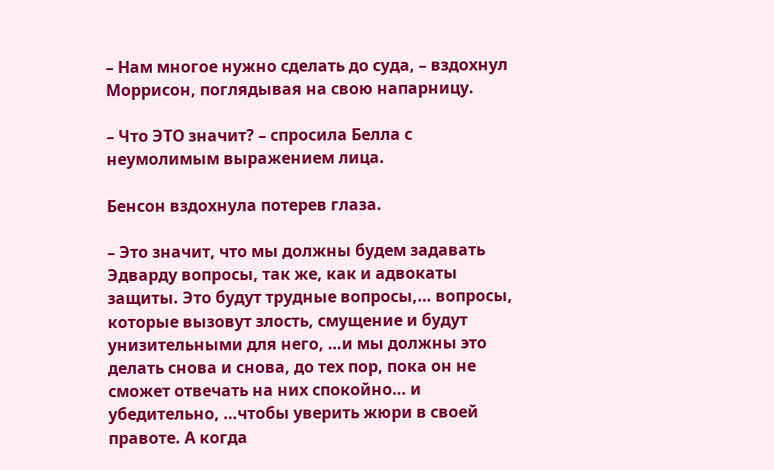– Нам многое нужно сделать до суда, – вздохнул Моррисон, поглядывая на свою напарницу.

– Что ЭТО значит? – спросила Белла с неумолимым выражением лица.

Бенсон вздохнула потерев глаза.

– Это значит, что мы должны будем задавать Эдварду вопросы, так же, как и адвокаты защиты. Это будут трудные вопросы,… вопросы, которые вызовут злость, смущение и будут унизительными для него, …и мы должны это делать снова и снова, до тех пор, пока он не сможет отвечать на них спокойно… и убедительно, …чтобы уверить жюри в своей правоте. А когда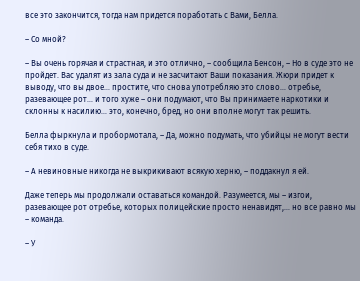все это закончится, тогда нам придется поработать с Вами, Белла.

– Со мной?

– Вы очень горячая и страстная, и это отлично, – сообщила Бенсон, – Но в суде это не пройдет. Вас удалят из зала суда и не засчитают Ваши показания. Жюри придет к выводу, что вы двое… простите, что снова употребляю это слово… отребье, разевающее рот… и того хуже – они подумают, что Вы принимаете наркотики и склонны к насилию… это, конечно, бред, но они вполне могут так решить.

Белла фыркнула и пробормотала, – Да, можно подумать, что убийцы не могут вести себя тихо в суде.

– А невиновные никогда не выкрикивают всякую херню, – поддакнул я ей.

Даже теперь мы продолжали оставаться командой. Разумеется, мы – изгои, разевающее рот отребье, которых полицейские просто ненавидят,… но все равно мы – команда.

– У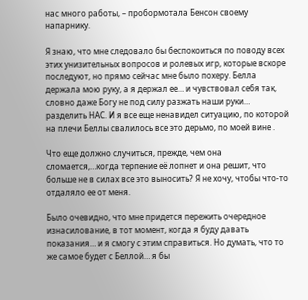нас много работы, – пробормотала Бенсон своему напарнику.

Я знаю, что мне следовало бы беспокоиться по поводу всех этих унизительных вопросов и ролевых игр, которые вскоре последуют, но прямо сейчас мне было похеру. Белла держала мою руку, а я держал ее… и чувствовал себя так, словно даже Богу не под силу разжать наши руки… разделить НАС. И я все еще ненавидел ситуацию, по которой на плечи Беллы свалилось все это дерьмо, по моей вине .

Что еще должно случиться, прежде, чем она сломается,…когда терпение её лопнет и она решит, что больше не в силах все это выносить? Я не хочу, чтобы что-то отдаляло ее от меня.

Было очевидно, что мне придется пережить очередное изнасилование, в тот момент, когда я буду давать показания… и я смогу с этим справиться. Но думать, что то же самое будет с Беллой… я бы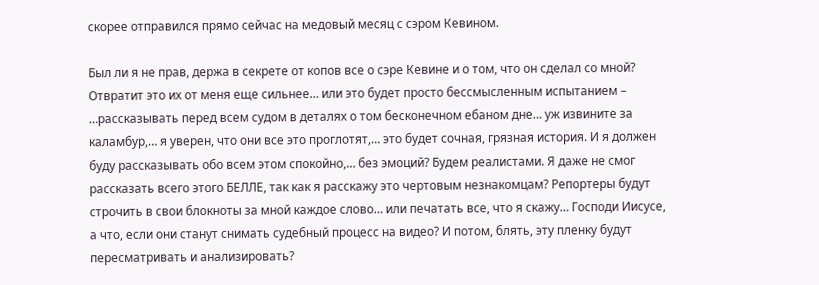скорее отправился прямо сейчас на медовый месяц с сэром Кевином.

Был ли я не прав, держа в секрете от копов все о сэре Кевине и о том, что он сделал со мной? Отвратит это их от меня еще сильнее… или это будет просто бессмысленным испытанием – …рассказывать перед всем судом в деталях о том бесконечном ебаном дне… уж извините за каламбур,… я уверен, что они все это проглотят,… это будет сочная, грязная история. И я должен буду рассказывать обо всем этом спокойно,… без эмоций? Будем реалистами. Я даже не смог рассказать всего этого БЕЛЛЕ, так как я расскажу это чертовым незнакомцам? Репортеры будут строчить в свои блокноты за мной каждое слово… или печатать все, что я скажу… Господи Иисусе, а что, если они станут снимать судебный процесс на видео? И потом, блять, эту пленку будут пересматривать и анализировать?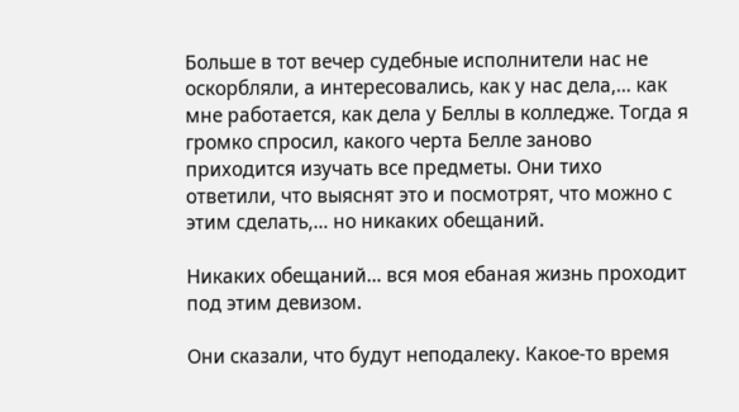Больше в тот вечер судебные исполнители нас не оскорбляли, а интересовались, как у нас дела,… как мне работается, как дела у Беллы в колледже. Тогда я громко спросил, какого черта Белле заново приходится изучать все предметы. Они тихо ответили, что выяснят это и посмотрят, что можно с этим сделать,… но никаких обещаний.

Никаких обещаний… вся моя ебаная жизнь проходит под этим девизом.

Они сказали, что будут неподалеку. Какое-то время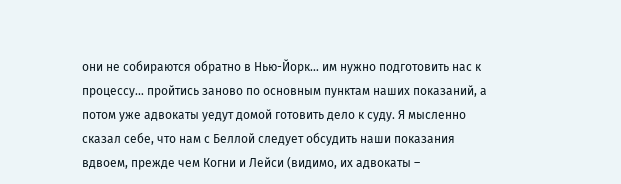они не собираются обратно в Нью-Йорк… им нужно подготовить нас к процессу… пройтись заново по основным пунктам наших показаний, а потом уже адвокаты уедут домой готовить дело к суду. Я мысленно сказал себе, что нам с Беллой следует обсудить наши показания вдвоем, прежде чем Когни и Лейси (видимо, их адвокаты –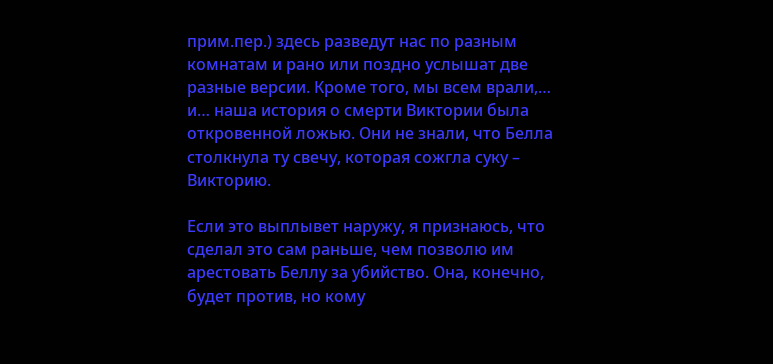прим.пер.) здесь разведут нас по разным комнатам и рано или поздно услышат две разные версии. Кроме того, мы всем врали,… и… наша история о смерти Виктории была откровенной ложью. Они не знали, что Белла столкнула ту свечу, которая сожгла суку – Викторию.

Если это выплывет наружу, я признаюсь, что сделал это сам раньше, чем позволю им арестовать Беллу за убийство. Она, конечно, будет против, но кому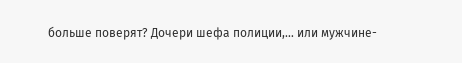больше поверят? Дочери шефа полиции,… или мужчине-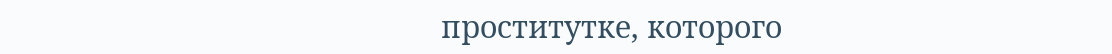проститутке, которого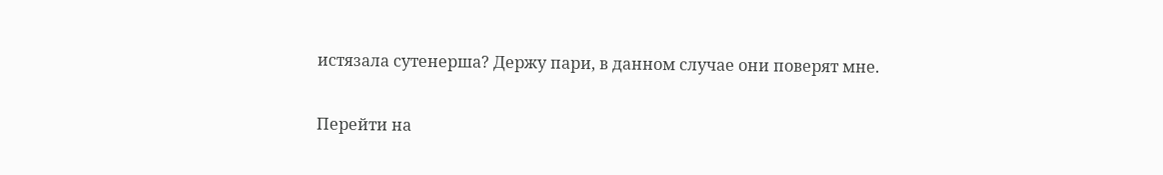истязала сутенерша? Держу пари, в данном случае они поверят мне.

Перейти на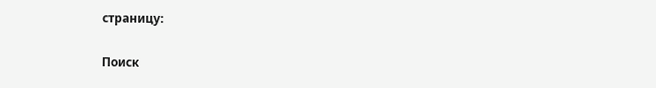страницу:

Поиск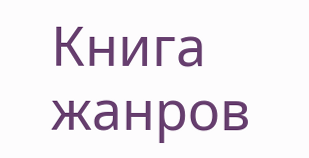Книга жанров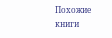Похожие книги